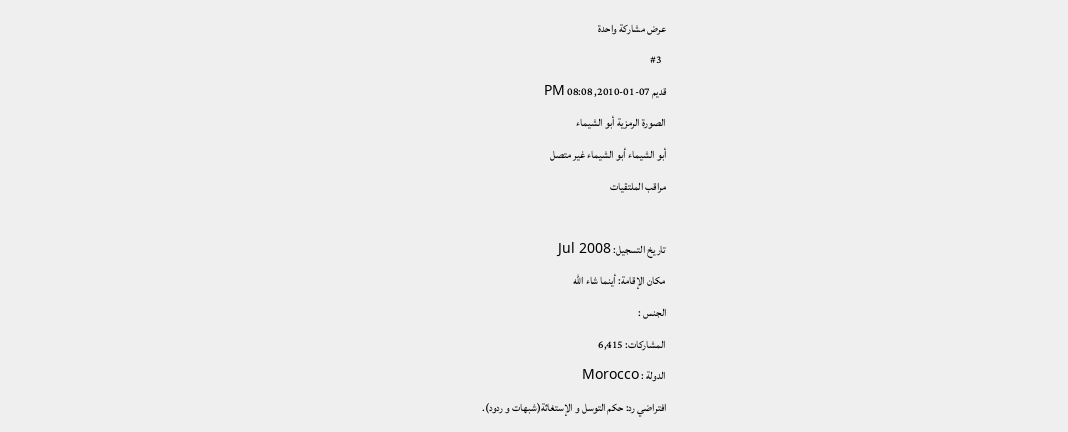عرض مشاركة واحدة
  #3
قديم 07-01-2010, 08:08 PM
الصورة الرمزية أبو الشيماء
أبو الشيماء أبو الشيماء غير متصل
مراقب الملتقيات

تاريخ التسجيل: Jul 2008
مكان الإقامة: أينما شاء الله
الجنس :
المشاركات: 6,415
الدولة : Morocco
افتراضي رد: حكم التوسل و الإستغاثة(شبهات و ردود).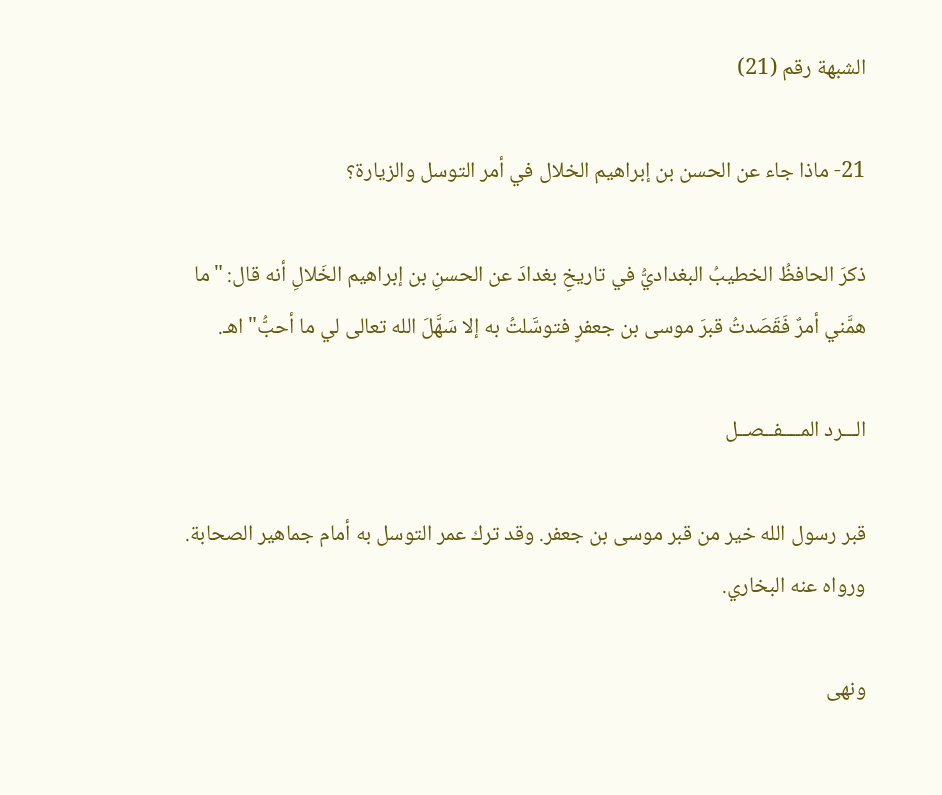الشبهة رقم (21)

21- ماذا جاء عن الحسن بن إبراهيم الخلال في أمر التوسل والزيارة؟

ذكرَ الحافظُ الخطيبُ البغداديُّ في تاريخِ بغدادَ عن الحسنِ بن إبراهيم الخَلالِ أنه قال: "ما همَّني أمرٌ فَقَصَدتُ قبرَ موسى بن جعفرٍ فتوسَّلتُ به إلا سَهَّلَ الله تعالى لي ما أحبُّ" اهـ.

الـــرد المــــفــصــل

قبر رسول الله خير من قبر موسى بن جعفر. وقد ترك عمر التوسل به أمام جماهير الصحابة. ورواه عنه البخاري.

ونهى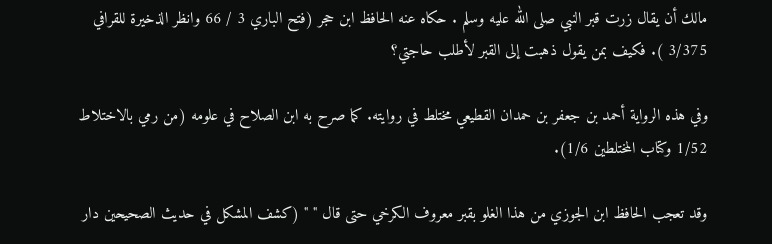مالك أن يقال زرت قبر النبي صلى الله عليه وسلم . حكاه عنه الحافظ ابن حجر (فتح الباري 3 / 66 وانظر الذخيرة للقرافي 3/375 ). فكيف بمن يقول ذهبت إلى القبر لأطلب حاجتي؟

وفي هذه الرواية أحمد بن جعفر بن حمدان القطيعي مختلط في روايته. كما صرح به ابن الصلاح في علومه (من رمي بالاختلاط 1/52 وكتاب المختلطين 1/6).

وقد تعجب الحافظ ابن الجوزي من هذا الغلو بقبر معروف الكرخي حتى قال " " (كشف المشكل في حديث الصحيحين دار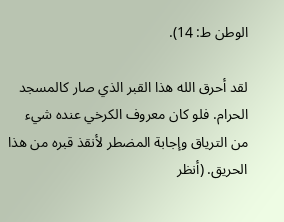الوطن ط: 14).

لقد أحرق الله هذا القبر الذي صار كالمسجد الحرام. فلو كان معروف الكرخي عنده شيء من الترياق وإجابة المضطر لأنقذ قبره من هذا الحريق. (أنظر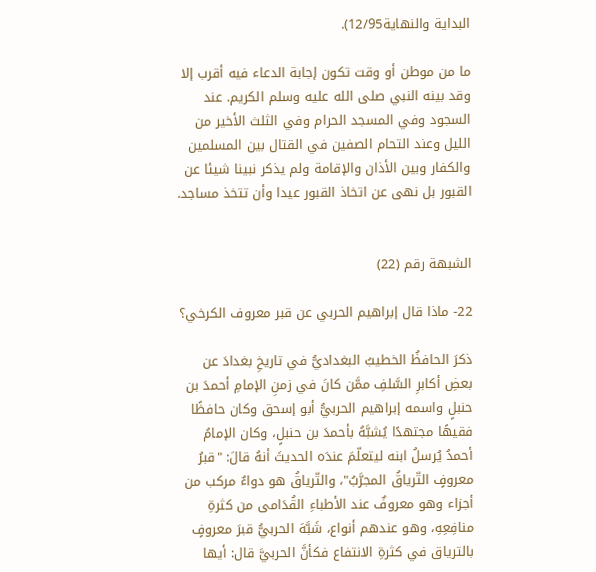البداية والنهاية12/95).

ما من موطن أو وقت تكون إجابة الدعاء فيه أقرب إلا وقد بينه النبي صلى الله عليه وسلم الكريم. عند السجود وفي المسجد الحرام وفي الثلث الأخير من الليل وعند التحام الصفين في القتال بين المسلمين والكفار وبين الأذان والإقامة ولم يذكر نبينا شيئا عن القبور بل نهى عن اتخاذ القبور عيدا وأن تتخذ مساجد.


الشبهة رقم (22)

22- ماذا قال إبراهيم الحربي عن قبر معروف الكرخي؟

ذكرَ الحافظُ الخطيبُ البغداديُّ في تاريخِ بغدادَ عن بعضِ أكابرِ السَّلفِ ممَّن كانَ في زمنِ الإمامِ أحمدَ بن حنبلٍ واسمه إبراهيم الحربيُّ أبو إسحق وكان حافظًا فقيهًا مجتهدًا يُشبَّهُ بأحمدَ بن حنبلٍ، وكان الإمامُ أحمدُ يُرسلُ ابنه ليتعلّمَ عندَه الحديثَ أنهُ قالَ: "قبرُ معروفٍ التّرياقُ المجرَّبُ"، والتّرياقُ هو دواءٌ مركب من أجزاء وهو معروفٌ عند الأطباءِ القُدَامى من كثرةِ منافِعِهِ، وهو عندهم أنواع، شَبَّهَ الحربيُّ قبرَ معروفٍ بالترياق في كثرةِ الانتفاع فكأنَّ الحربيَّ قال: أيها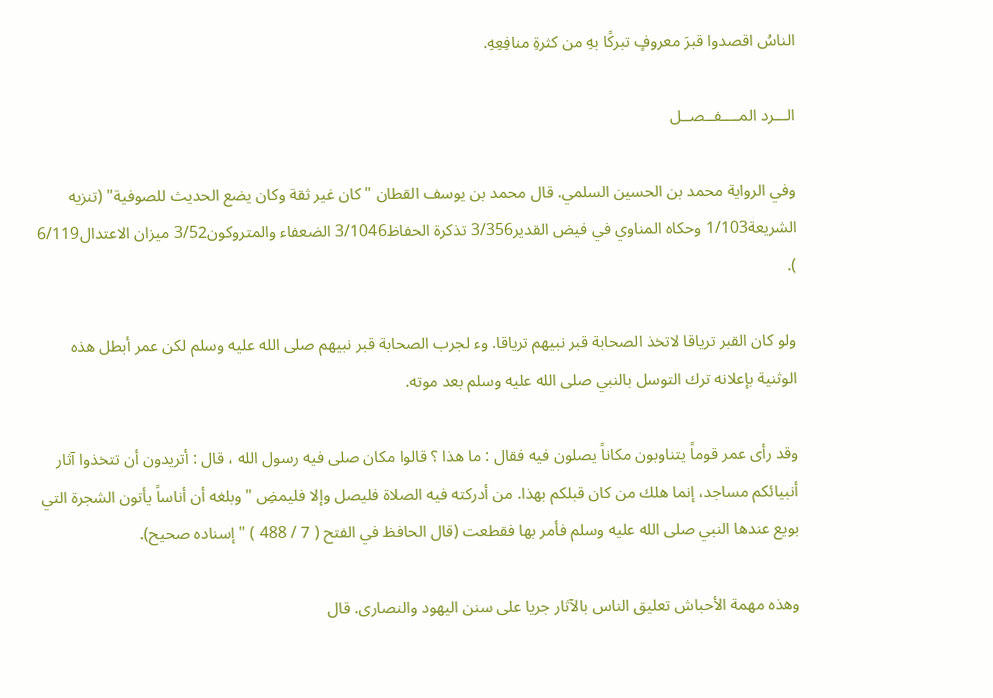الناسُ اقصدوا قبرَ معروفٍ تبركًا بهِ من كثرةِ منافِعِهِ.

الـــرد المــــفــصــل

وفي الرواية محمد بن الحسين السلمي. قال محمد بن يوسف القطان " كان غير ثقة وكان يضع الحديث للصوفية" (تنزيه الشريعة1/103 وحكاه المناوي في فيض القدير3/356 تذكرة الحفاظ3/1046 الضعفاء والمتروكون3/52 ميزان الاعتدال6/119 ).

ولو كان القبر ترياقا لاتخذ الصحابة قبر نبيهم ترياقا. وء لجرب الصحابة قبر نبيهم صلى الله عليه وسلم لكن عمر أبطل هذه الوثنية بإعلانه ترك التوسل بالنبي صلى الله عليه وسلم بعد موته.

وقد رأى عمر قوماً يتناوبون مكاناً يصلون فيه فقال : ما هذا ؟ قالوا مكان صلى فيه رسول الله ، قال : أتريدون أن تتخذوا آثار أنبيائكم مساجد، إنما هلك من كان قبلكم بهذا. من أدركته فيه الصلاة فليصل وإلا فليمضِ " وبلغه أن أناساً يأتون الشجرة التي بويع عندها النبي صلى الله عليه وسلم فأمر بها فقطعت (قال الحافظ في الفتح ( 7 / 488 ) " إسناده صحيح).

وهذه مهمة الأحباش تعليق الناس بالآثار جريا على سنن اليهود والنصارى. قال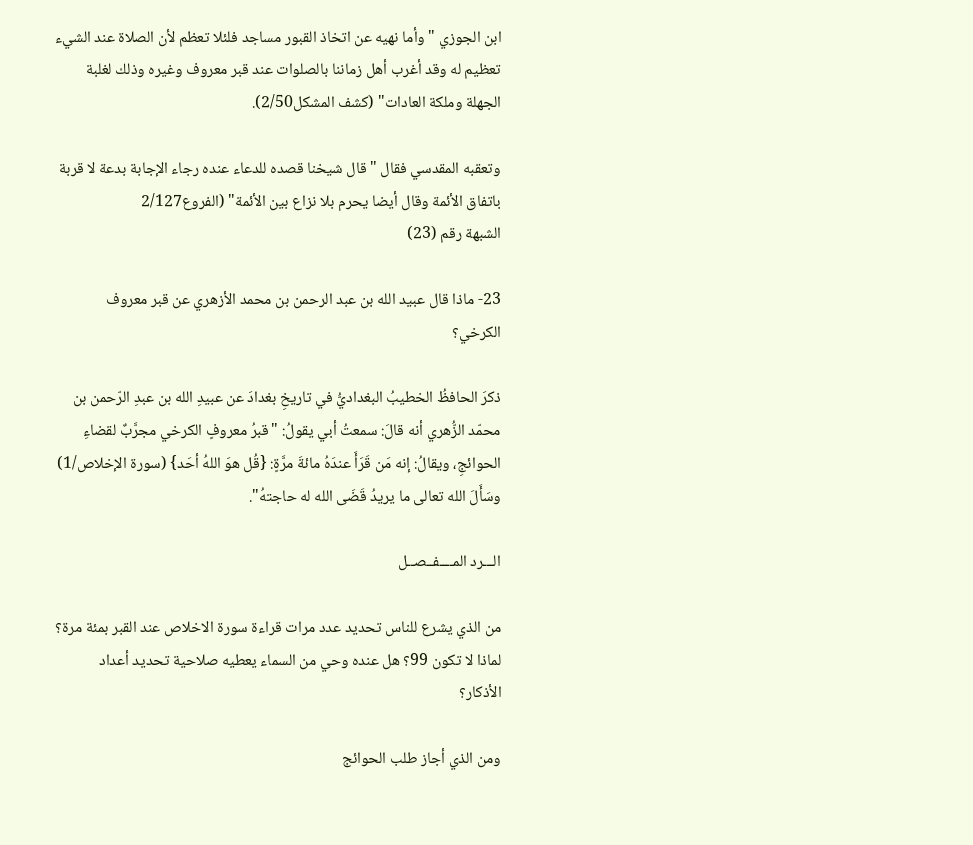ابن الجوزي " وأما نهيه عن اتخاذ القبور مساجد فلئلا تعظم لأن الصلاة عند الشيء تعظيم له وقد أغرب أهل زماننا بالصلوات عند قبر معروف وغيره وذلك لغلبة الجهلة وملكة العادات" (كشف المشكل2/50).

وتعقبه المقدسي فقال "قال شيخنا قصده للدعاء عنده رجاء الإجابة بدعة لا قربة باتفاق الأئمة وقال أيضا يحرم بلا نزاع بين الأئمة" (الفروع2/127
الشبهة رقم (23)

23- ماذا قال عبيد الله بن عبد الرحمن بن محمد الأزهري عن قبر معروف الكرخي؟

ذكرَ الحافظُ الخطيبُ البغداديُّ في تاريخِ بغدادَ عن عبيدِ الله بن عبدِ الرّحمن بن محمّد الزُّهري أنه قالَ: سمعتُ أبي يقولُ: "قبرُ معروفٍ الكرخي مجرَّبٌ لقضاءِ الحوائجِ، ويقالُ: إنه مَن قَرَأَ عندَهُ مائةَ مرَّةٍ: {قُل هوَ اللهُ أحَد} (سورة الإخلاص/1) وسَأَلَ الله تعالى ما يريدُ قَضَى الله له حاجتهُ".

الـــرد المــــفــصــل

من الذي يشرع للناس تحديد عدد مرات قراءة سورة الاخلاص عند القبر بمئة مرة؟ لماذا لا تكون 99؟ هل عنده وحي من السماء يعطيه صلاحية تحديد أعداد الأذكار؟

ومن الذي أجاز طلب الحوائج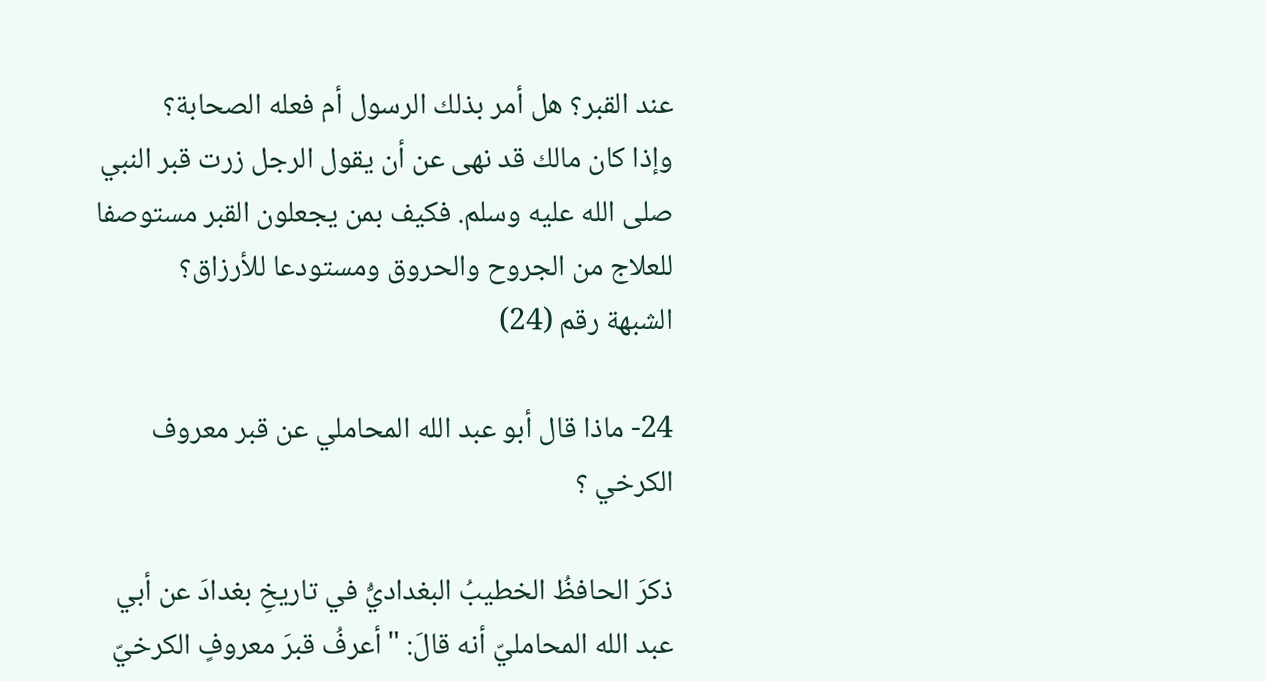عند القبر؟ هل أمر بذلك الرسول أم فعله الصحابة؟
وإذا كان مالك قد نهى عن أن يقول الرجل زرت قبر النبي صلى الله عليه وسلم. فكيف بمن يجعلون القبر مستوصفا للعلاج من الجروح والحروق ومستودعا للأرزاق؟
الشبهة رقم (24)

24- ماذا قال أبو عبد الله المحاملي عن قبر معروف الكرخي ؟

ذكرَ الحافظُ الخطيبُ البغداديُّ في تاريخِ بغدادَ عن أبي عبد الله المحامليّ أنه قالَ: "أعرفُ قبرَ معروفٍ الكرخيّ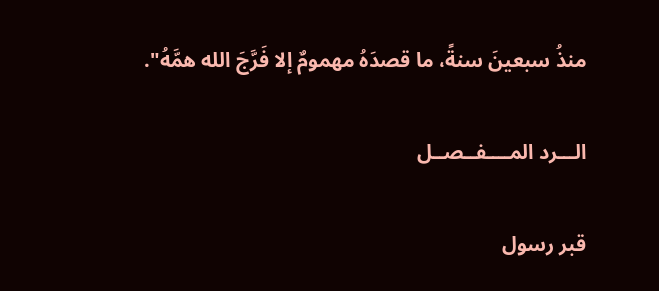منذُ سبعينَ سنةً، ما قصدَهُ مهمومٌ إلا فَرَّجَ الله همَّهُ".

الـــرد المــــفــصــل

قبر رسول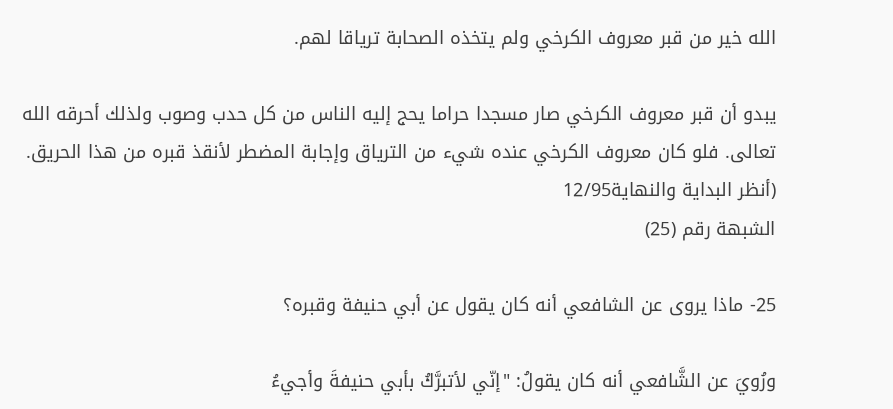الله خير من قبر معروف الكرخي ولم يتخذه الصحابة ترياقا لهم.

يبدو أن قبر معروف الكرخي صار مسجدا حراما يحج إليه الناس من كل حدب وصوب ولذلك أحرقه الله تعالى. فلو كان معروف الكرخي عنده شيء من الترياق وإجابة المضطر لأنقذ قبره من هذا الحريق. (أنظر البداية والنهاية12/95
الشبهة رقم (25)

25- ماذا يروى عن الشافعي أنه كان يقول عن أبي حنيفة وقبره؟

ورُويَ عن الشَّافعي أنه كان يقولُ: "إنّي لأتبرَّكُ بأبي حنيفةَ وأجيءُ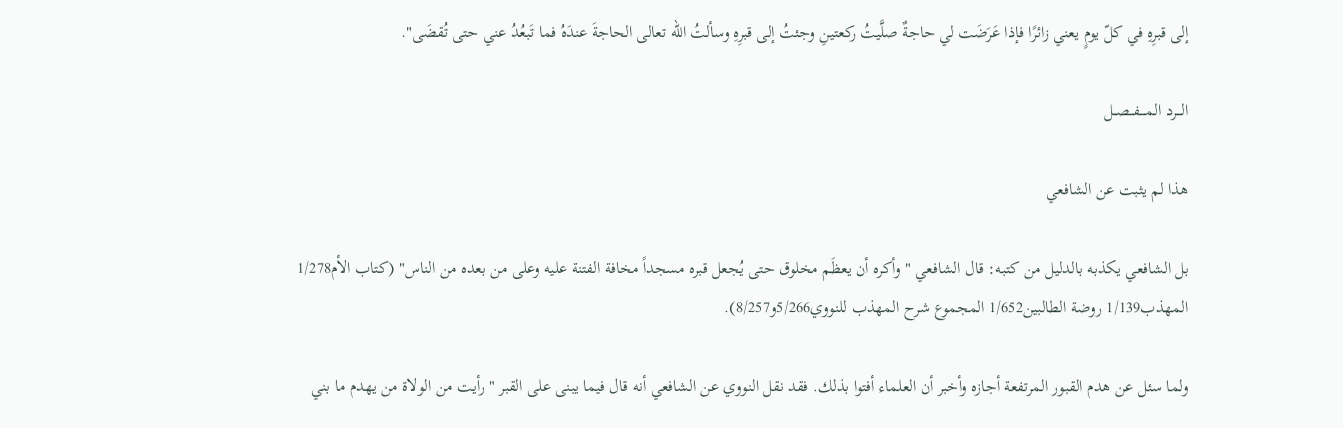إلى قبرِهِ في كلّ يومٍ يعني زائرًا فإذا عَرَضَت لي حاجةٌ صلَّيتُ ركعتينِ وجئتُ إلى قبرِهِ وسألتُ الله تعالى الحاجةَ عندَهُ فما تَبعُدُ عني حتى تُقضَى".

الـــرد المــــفــصــل

هذا لم يثبت عن الشافعي

بل الشافعي يكذبه بالدليل من كتبه: قال الشافعي " وأكره أن يعظَم مخلوق حتى يُجعل قبره مسجداً مخافة الفتنة عليه وعلى من بعده من الناس" (كتاب الأم1/278 المهذب1/139 روضة الطالبين1/652 المجموع شرح المهذب للنووي5/266و8/257).

ولما سئل عن هدم القبور المرتفعة أجازه وأخبر أن العلماء أفتوا بذلك. فقد نقل النووي عن الشافعي أنه قال فيما يبنى على القبر " رأيت من الولاة من يهدم ما بني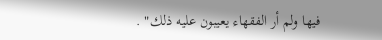فيها ولم أر الفقهاء يعيبون عليه ذلك" .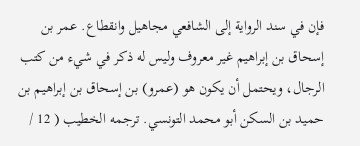فإن في سند الرواية إلى الشافعي مجاهيل وانقطاع. عمر بن إسحاق بن إبراهيم غير معروف وليس له ذكر في شيء من كتب الرجال، ويحتمل أن يكون هو (عمرو) بن إسحاق بن إبراهيم بن حميد بن السكن أبو محمد التونسي. ترجمه الخطيب ( 12 /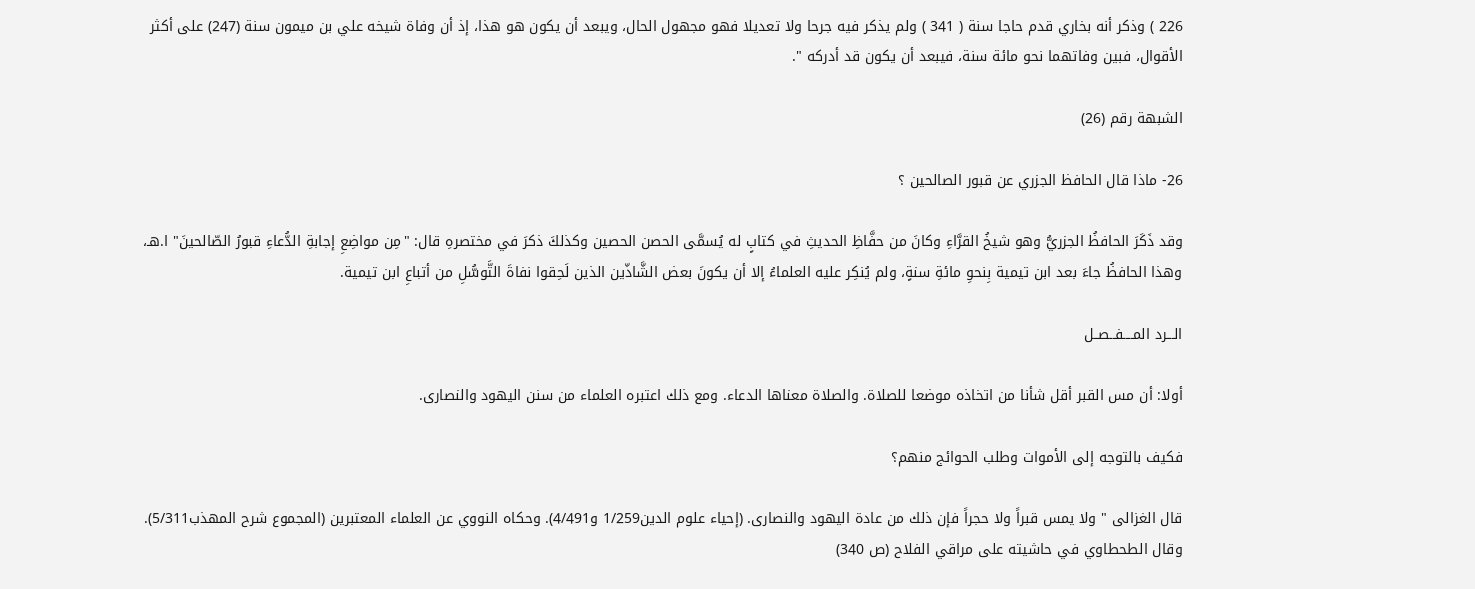226 ) وذكر أنه بخاري قدم حاجا سنة ( 341 ) ولم يذكر فيه جرحا ولا تعديلا فهو مجهول الحال، ويبعد أن يكون هو هذا، إذ أن وفاة شيخه علي بن ميمون سنة (247) على أكثر الأقوال، فبين وفاتهما نحو مائة سنة، فيبعد أن يكون قد أدركه ".

الشبهة رقم (26)

26- ماذا قال الحافظ الجزري عن قبور الصالحين ؟

وقد ذَكَرَ الحافظُ الجزريُّ وهو شيخُ القرَّاءِ وكانَ من حفَّاظِ الحديثِ في كتابٍ له يُسمَّى الحصن الحصين وكذلكَ ذكرَ في مختصرهِ قال: "مِن مواضِعِ إجابةِ الدُّعاءِ قبورُ الصّالحينَ" ا.هـ، وهذا الحافظُ جاءَ بعد ابن تيمية بِنحوِ مائةِ سنةٍ، ولم يُنكِر عليه العلماءُ إلا أن يكونَ بعض الشَّاذّين الذين لَحِقوا نفاةَ التَّوسُّلِ من أتباعِ ابن تيمية.

الـــرد المــــفــصــل

أولا: أن مس القبر أقل شأنا من اتخاذه موضعا للصلاة. والصلاة معناها الدعاء. ومع ذلك اعتبره العلماء من سنن اليهود والنصارى.

فكيف بالتوجه إلى الأموات وطلب الحوائج منهم؟

قال الغزالى " ولا يمس قبراً ولا حجراً فإن ذلك من عادة اليهود والنصارى. (إحياء علوم الدين1/259 و4/491). وحكاه النووي عن العلماء المعتبرين (المجموع شرح المهذب5/311). وقال الطحطاوي في حاشيته على مراقي الفلاح (ص 340)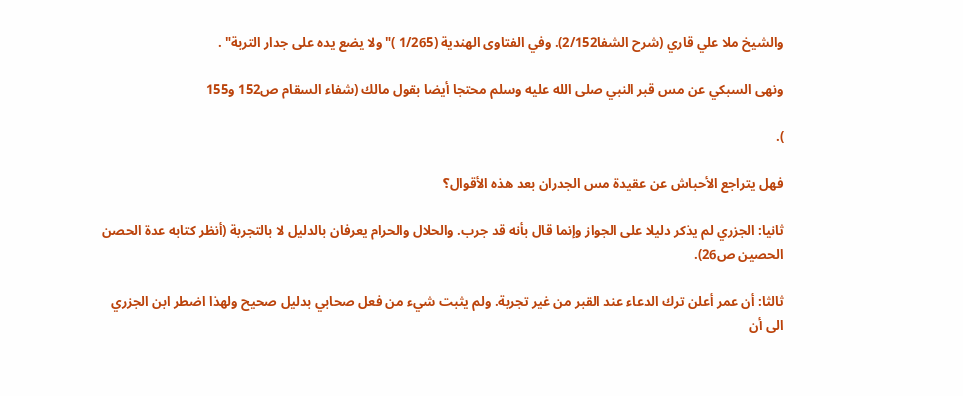والشيخ ملا علي قاري (شرح الشفا2/152). وفي الفتاوى الهندية (1/265 )" ولا يضع يده على جدار التربة" .

ونهى السبكي عن مس قبر النبي صلى الله عليه وسلم محتجا أيضا بقول مالك (شفاء السقام ص152 و155

).

فهل يتراجع الأحباش عن عقيدة مس الجدران بعد هذه الأقوال؟

ثانيا: الجزري لم يذكر دليلا على الجواز وإنما قال بأنه قد جرب. والحلال والحرام يعرفان بالدليل لا بالتجربة (أنظر كتابه عدة الحصن الحصين ص26).

ثالثا: أن عمر أعلن ترك الدعاء عند القبر من غير تجربة. ولم يثبت شيء من فعل صحابي بدليل صحيح ولهذا اضطر ابن الجزري الى أن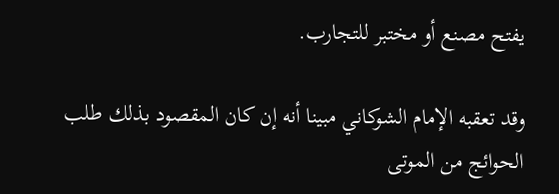يفتح مصنع أو مختبر للتجارب.

وقد تعقبه الإمام الشوكاني مبينا أنه إن كان المقصود بذلك طلب الحوائج من الموتى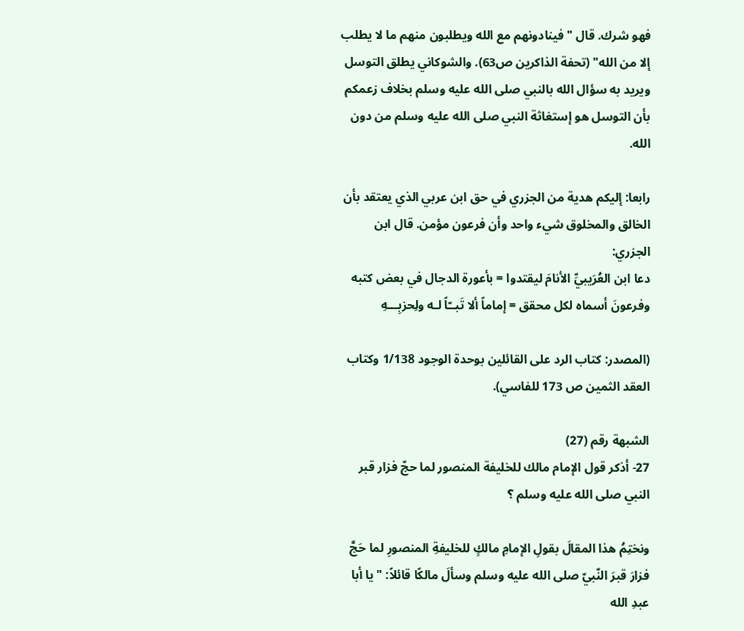فهو شرك. قال " فينادونهم مع الله ويطلبون منهم ما لا يطلب إلا من الله" (تحفة الذاكرين ص63). والشوكاني يطلق التوسل ويريد به سؤال الله بالنبي صلى الله عليه وسلم بخلاف زعمكم بأن التوسل هو إستغاثة النبي صلى الله عليه وسلم من دون الله.

رابعا: إليكم هدية من الجزري في حق ابن عربي الذي يعتقد بأن الخالق والمخلوق شيء واحد وأن فرعون مؤمن. قال ابن الجزري:
دعا ابن العُرَيبيِّ الأنامَ ليقتدوا = بأعورة الدجال في بعض كتبه
وفرعونَ أسماه لكل محقق = إماماً ألا تَبــّاً لـه ولِحزبِـــهِ

(المصدر: كتاب الرد على القائلين بوحدة الوجود 1/138 وكتاب العقد الثمين ص 173 للفاسي).

الشبهة رقم (27)
27- أذكر قول الإمام مالك للخليفة المنصور لما حجّ فزار قبر النبي صلى الله عليه وسلم ؟

ونختِمُ هذا المقالَ بقولِ الإمامِ مالكٍ للخليفةِ المنصورِ لما حَجَّ فزارَ قبرَ النّبيّ صلى الله عليه وسلم وسألَ مالكًا قائلاً: "يا أبا عبدِ الله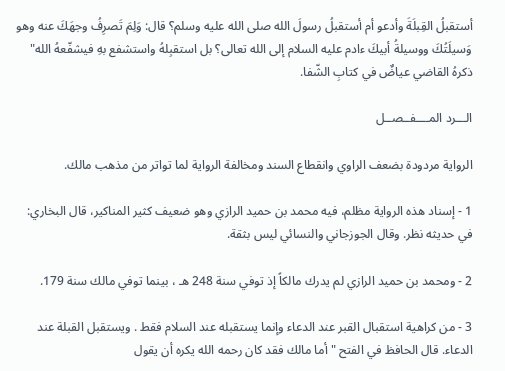أستقبلُ القِبلَةَ وأدعو أم أستقبلُ رسولَ الله صلى الله عليه وسلم؟ قال: وَلِمَ تَصرِفُ وجهَكَ عنه وهو وَسيلَتُكَ ووسيلةُ أبيكَ ءادم عليه السلام إلى الله تعالى؟ بل استقبِلهُ واستشفع بهِ فيشفّعهُ الله" ذكرهُ القاضي عياضٌ في كتابِ الشّفا.

الـــرد المــــفــصــل

الرواية مردودة بضعف الراوي وانقطاع السند ومخالفة الرواية لما تواتر من مذهب مالك.

1 - إسناد هذه الرواية مظلم، فيه محمد بن حميد الرازي وهو ضعيف كثير المناكير، قال البخاري: في حديثه نظر. وقال الجوزجاني والنسائي ليس بثقة.

2 - ومحمد بن حميد الرازي لم يدرك مالكاً إذ توفي سنة 248 هـ ، بينما توفي مالك سنة 179.

3 - من كراهية استقبال القبر عند الدعاء وإنما يستقبله عند السلام فقط . ويستقبل القبلة عند الدعاء. قال الحافظ في الفتح " أما مالك فقد كان رحمه الله يكره أن يقول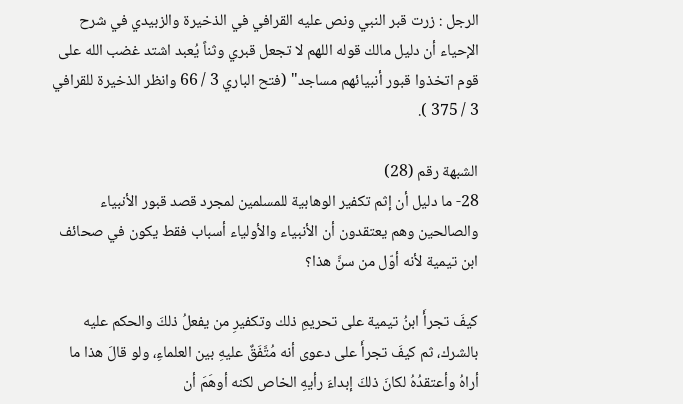الرجل : زرت قبر النبي ونص عليه القرافي في الذخيرة والزبيدي في شرح الإحياء أن دليل مالك قوله اللهم لا تجعل قبري وثناً يُعبد اشتد غضب الله على قوم اتخذوا قبور أنبيائهم مساجد" (فتح الباري 3 / 66 وانظر الذخيرة للقرافي 3 / 375 ).

الشبهة رقم (28)
28- ما دليل أن إثم تكفير الوهابية للمسلمين لمجرد قصد قبور الأنبياء والصالحين وهم يعتقدون أن الأنبياء والأولياء أسباب فقط يكون في صحائف ابن تيمية لأنه أوّل من سنَّ هذا؟

كيفَ تجرأَ ابنُ تيمية على تحريمِ ذلك وتكفيرِ من يفعلُ ذلكَ والحكم عليه بالشرك، ثم كيفَ تجرأَ على دعوى أنه مُتَّفَقٌ عليهِ بين العلماءِ، ولو قالَ هذا ما أراهُ وأعتقدُهُ لكانَ ذلكَ إبداءَ رأيهِ الخاص لكنه أوهَمَ أن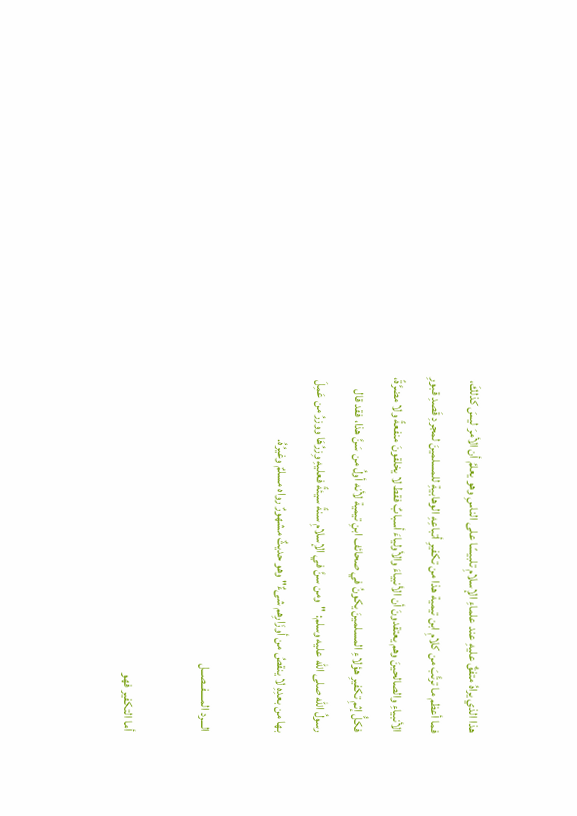هذا الذي يراهُ متفقٌ عليهِ عند علماءِ الإسلامِ تلبيسًا على الناسِ وهو يعلمُ أن الأمرَ ليسَ كذلكَ، فما أعظم ما ترتَّبَ من كلامِ ابن تيمية هذا من تكفيرِ أتباعِهِ الوهابيةِ للمسلمينَ لمجردِ قَصدِ قبورِ الأنبياءِ والصالحينَ وهم يعتقدونَ أن الأنبياءَ والأولياءَ أسبابٌ فقط لا يخلقونَ منفعةً ولا مضرَّةً، فكلُّ إثمِ تكفيرِ هؤلاءِ المسلمينَ يكونُ في صحائف ابنِ تيمية لأنه أولُ من سَنَّ هذا، فقد قال رسولُ الله صلى الله عليه وسلم: "ومن سنَّ في الإسلامِ سنةً سيئةً فعليهِ وِزرُهَا ووزرُ من عَمِلَ بها من بعدِهِ لا ينقصُ من أوزَارِهم شىءٌ" وهو حديثٌ مشهورٌ رواه مسلمٌ وغيرُهُ.

الـــرد المــــفــصــل

أما التكفير فهو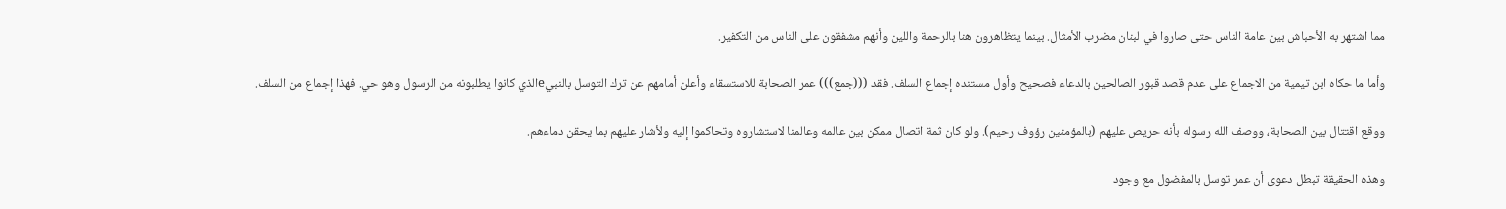مما اشتهر به الأحباش بين عامة الناس حتى صاروا في لبنان مضرب الأمثال. بينما يتظاهرون هنا بالرحمة واللين وأنهم مشفقون على الناس من التكفير.

وأما ما حكاه ابن تيمية من الاجماع على عدم قصد قبور الصالحين بالدعاء فصحيح وأول مستنده إجماع السلف. فقد (((جمع))) عمر الصحابة للاستسقاء وأعلن أمامهم عن ترك التوسل بالنبيeالذي كانوا يطلبونه من الرسول وهو حي. فهذا إجماع من السلف.

ووقع اقتتال بين الصحابة، ووصف الله رسوله بأنه حريص عليهم (بالمؤمنين رؤوف رحيم). ولو كان ثمة اتصال ممكن بين عالمه وعالمنا لاستشاروه وتحاكموا إليه ولأشار عليهم بما يحقن دماءهم.

وهذه الحقيقة تبطل دعوى أن عمر توسل بالمفضول مع وجود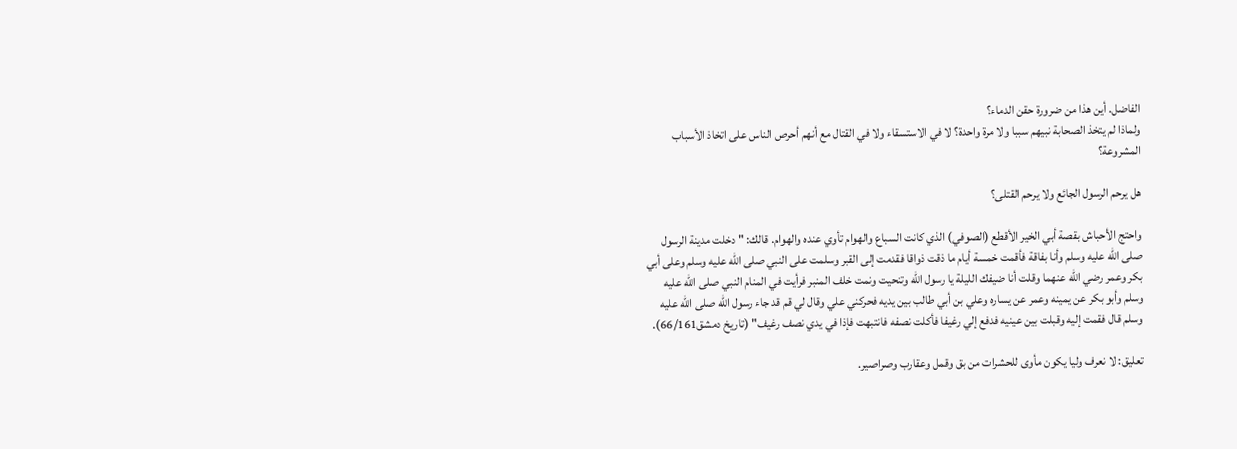الفاضل. أين هذا من ضرورة حقن الدماء؟
ولماذا لم يتخذ الصحابة نبيهم سببا ولا مرة واحدة؟ لا في الاستسقاء ولا في القتال مع أنهم أحرص الناس على اتخاذ الأسباب المشروعة؟

هل يرحم الرسول الجائع ولا يرحم القتلى؟

واحتج الأحباش بقصة أبي الخير الأقطع (الصوفي) الذي كانت السباع والهوام تأوي عنده والهوام. قالك: " دخلت مدينة الرسول صلى الله عليه وسلم وأنا بفاقة فأقمت خمسة أيام ما ذقت ذواقا فقدمت إلى القبر وسلمت على النبي صلى الله عليه وسلم وعلى أبي بكر وعمر رضي الله عنهما وقلت أنا ضيفك الليلة يا رسول الله وتنحيت ونمت خلف المنبر فرأيت في المنام النبي صلى الله عليه وسلم وأبو بكر عن يمينه وعمر عن يساره وعلي بن أبي طالب بين يديه فحركني علي وقال لي قم قد جاء رسول الله صلى الله عليه وسلم قال فقمت إليه وقبلت بين عينيه فدفع إلي رغيفا فأكلت نصفه فانتبهت فإذا في يدي نصف رغيف" (تاريخ دمشق66/161).

تعليق: لا نعرف وليا يكون مأوى للحشرات من بق وقمل وعقارب وصراصير.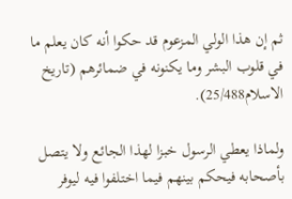ثم إن هذا الولي المزعوم قد حكوا أنه كان يعلم ما في قلوب البشر وما يكنونه في ضمائرهم (تاريخ الاسلام25/488).

ولماذا يعطي الرسول خبزا لهذا الجائع ولا يتصل بأصحابه فيحكم بينهم فيما اختلفوا فيه ليوفر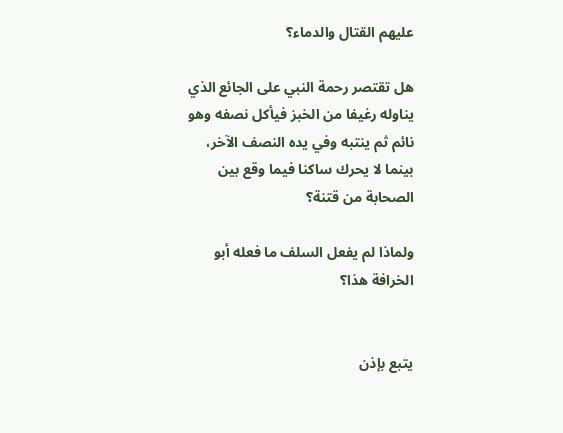عليهم القتال والدماء؟

هل تقتصر رحمة النبي على الجائع الذي يناوله رغيفا من الخبز فيأكل نصفه وهو نائم ثم ينتبه وفي يده النصف الآخر، بينما لا يحرك ساكنا فيما وقع بين الصحابة من قتنة؟

ولماذا لم يفعل السلف ما فعله أبو الخرافة هذا؟


يتبع بإذن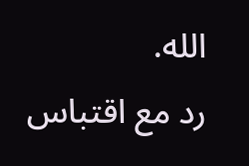الله.
رد مع اقتباس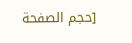[حجم الصفحة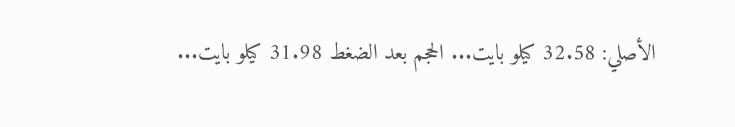الأصلي: 32.58 كيلو بايت... الحجم بعد الضغط 31.98 كيلو بايت...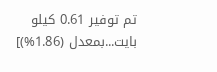تم توفير 0.61 كيلو بايت...بمعدل (1.86%)]